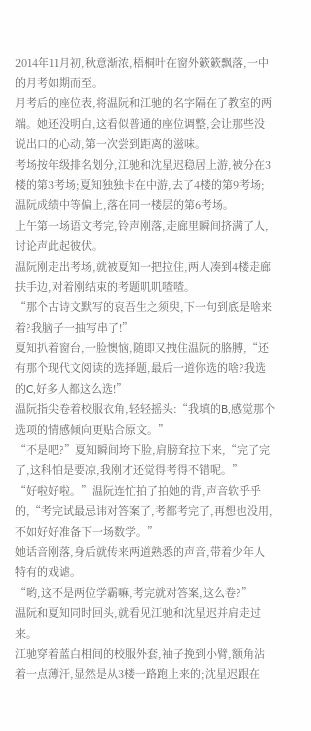2014年11月初,秋意渐浓,梧桐叶在窗外簌簌飘落,一中的月考如期而至。
月考后的座位表,将温阮和江驰的名字隔在了教室的两端。她还没明白,这看似普通的座位调整,会让那些没说出口的心动,第一次尝到距离的滋味。
考场按年级排名划分,江驰和沈星迟稳居上游,被分在3楼的第3考场;夏知独独卡在中游,去了4楼的第9考场;温阮成绩中等偏上,落在同一楼层的第6考场。
上午第一场语文考完,铃声刚落,走廊里瞬间挤满了人,讨论声此起彼伏。
温阮刚走出考场,就被夏知一把拉住,两人凑到4楼走廊扶手边,对着刚结束的考题叽叽喳喳。
“那个古诗文默写的哀吾生之须臾,下一句到底是啥来着?我脑子一抽写串了!”
夏知扒着窗台,一脸懊恼,随即又拽住温阮的胳膊,“还有那个现代文阅读的选择题,最后一道你选的啥?我选的C,好多人都这么选!”
温阮指尖卷着校服衣角,轻轻摇头:“我填的B,感觉那个选项的情感倾向更贴合原文。”
“不是吧?”夏知瞬间垮下脸,肩膀耷拉下来,“完了完了,这科怕是要凉,我刚才还觉得考得不错呢。”
“好啦好啦。”温阮连忙拍了拍她的背,声音软乎乎的,“考完试最忌讳对答案了,考都考完了,再想也没用,不如好好准备下一场数学。”
她话音刚落,身后就传来两道熟悉的声音,带着少年人特有的戏谑。
“哟,这不是两位学霸嘛,考完就对答案,这么卷?”
温阮和夏知同时回头,就看见江驰和沈星迟并肩走过来。
江驰穿着蓝白相间的校服外套,袖子挽到小臂,额角沾着一点薄汗,显然是从3楼一路跑上来的;沈星迟跟在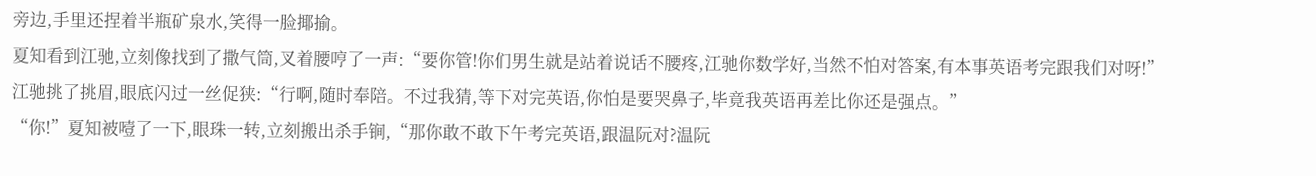旁边,手里还捏着半瓶矿泉水,笑得一脸揶揄。
夏知看到江驰,立刻像找到了撒气筒,叉着腰哼了一声:“要你管!你们男生就是站着说话不腰疼,江驰你数学好,当然不怕对答案,有本事英语考完跟我们对呀!”
江驰挑了挑眉,眼底闪过一丝促狭:“行啊,随时奉陪。不过我猜,等下对完英语,你怕是要哭鼻子,毕竟我英语再差比你还是强点。”
“你!”夏知被噎了一下,眼珠一转,立刻搬出杀手锏,“那你敢不敢下午考完英语,跟温阮对?温阮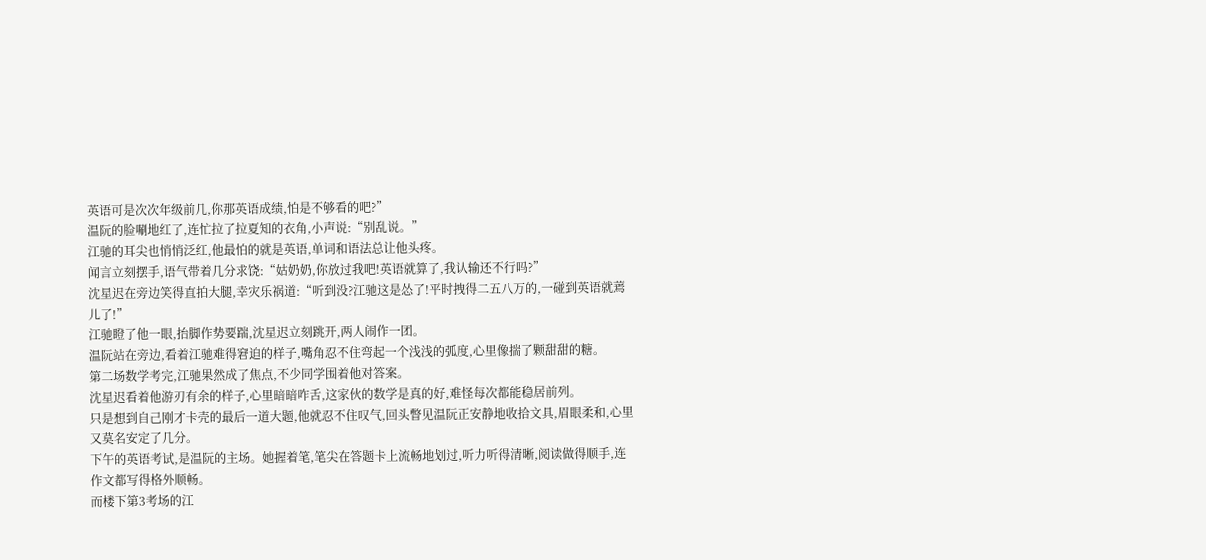英语可是次次年级前几,你那英语成绩,怕是不够看的吧?”
温阮的脸唰地红了,连忙拉了拉夏知的衣角,小声说:“别乱说。”
江驰的耳尖也悄悄泛红,他最怕的就是英语,单词和语法总让他头疼。
闻言立刻摆手,语气带着几分求饶:“姑奶奶,你放过我吧!英语就算了,我认输还不行吗?”
沈星迟在旁边笑得直拍大腿,幸灾乐祸道:“听到没?江驰这是怂了!平时拽得二五八万的,一碰到英语就蔫儿了!”
江驰瞪了他一眼,抬脚作势要踹,沈星迟立刻跳开,两人闹作一团。
温阮站在旁边,看着江驰难得窘迫的样子,嘴角忍不住弯起一个浅浅的弧度,心里像揣了颗甜甜的糖。
第二场数学考完,江驰果然成了焦点,不少同学围着他对答案。
沈星迟看着他游刃有余的样子,心里暗暗咋舌,这家伙的数学是真的好,难怪每次都能稳居前列。
只是想到自己刚才卡壳的最后一道大题,他就忍不住叹气,回头瞥见温阮正安静地收拾文具,眉眼柔和,心里又莫名安定了几分。
下午的英语考试,是温阮的主场。她握着笔,笔尖在答题卡上流畅地划过,听力听得清晰,阅读做得顺手,连作文都写得格外顺畅。
而楼下第3考场的江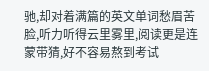驰,却对着满篇的英文单词愁眉苦脸,听力听得云里雾里,阅读更是连蒙带猜,好不容易熬到考试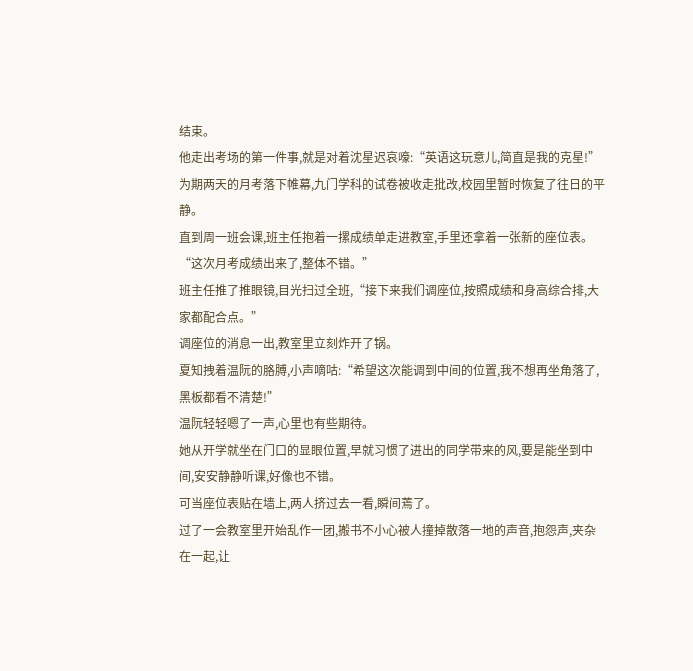结束。
他走出考场的第一件事,就是对着沈星迟哀嚎:“英语这玩意儿,简直是我的克星!”
为期两天的月考落下帷幕,九门学科的试卷被收走批改,校园里暂时恢复了往日的平静。
直到周一班会课,班主任抱着一摞成绩单走进教室,手里还拿着一张新的座位表。
“这次月考成绩出来了,整体不错。”
班主任推了推眼镜,目光扫过全班,“接下来我们调座位,按照成绩和身高综合排,大家都配合点。”
调座位的消息一出,教室里立刻炸开了锅。
夏知拽着温阮的胳膊,小声嘀咕:“希望这次能调到中间的位置,我不想再坐角落了,黑板都看不清楚!”
温阮轻轻嗯了一声,心里也有些期待。
她从开学就坐在门口的显眼位置,早就习惯了进出的同学带来的风,要是能坐到中间,安安静静听课,好像也不错。
可当座位表贴在墙上,两人挤过去一看,瞬间蔫了。
过了一会教室里开始乱作一团,搬书不小心被人撞掉散落一地的声音,抱怨声,夹杂在一起,让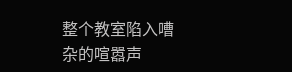整个教室陷入嘈杂的喧嚣声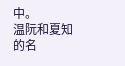中。
温阮和夏知的名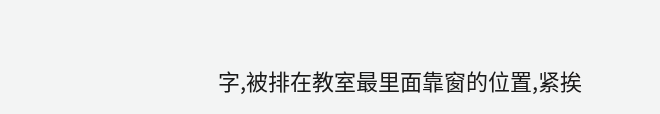字,被排在教室最里面靠窗的位置,紧挨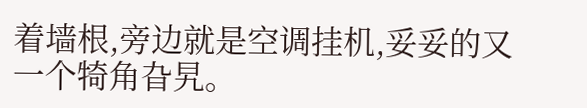着墙根,旁边就是空调挂机,妥妥的又一个犄角旮旯。